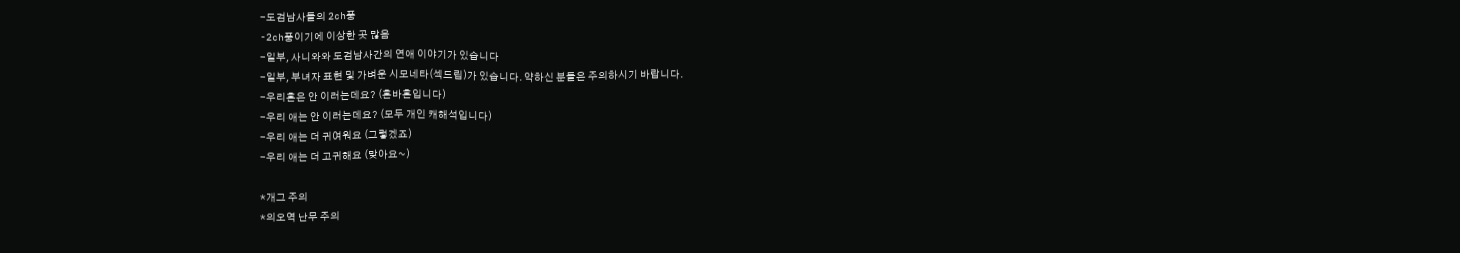-도검남사들의 2ch풍
-2ch풍이기에 이상한 곳 많음
-일부, 사니와와 도검남사간의 연애 이야기가 있습니다
-일부, 부녀자 표현 및 가벼운 시모네타(섹드립)가 있습니다. 약하신 분들은 주의하시기 바랍니다.
-우리혼은 안 이러는데요? (혼바혼입니다)
-우리 애는 안 이러는데요? (모두 개인 캐해석입니다)
-우리 애는 더 귀여워요 (그렇겠죠)
-우리 애는 더 고귀해요 (맞아요~)

*개그 주의
*의오역 난무 주의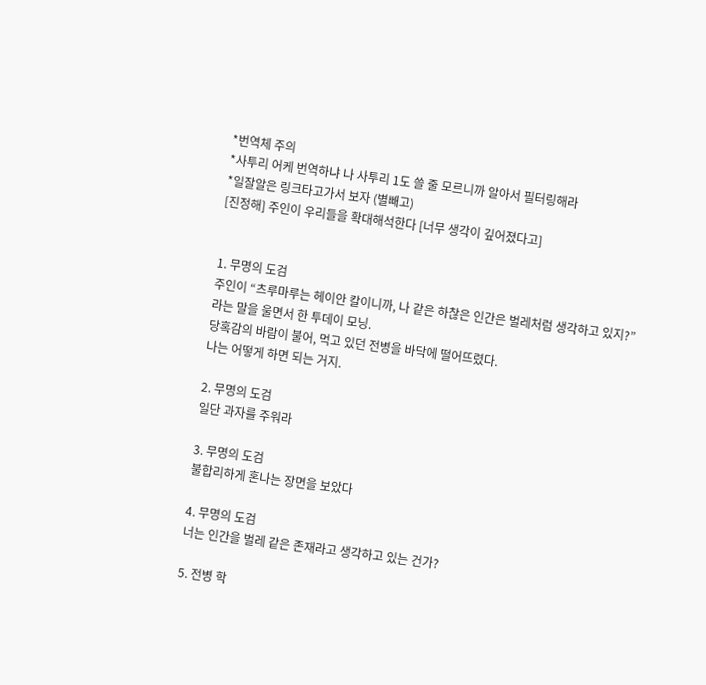*번역체 주의
*사투리 어케 번역하냐 나 사투리 1도 쓸 줄 모르니까 알아서 필터링해라
*일잘알은 링크타고가서 보자 (별빼고)
[진정해] 주인이 우리들을 확대해석한다 [너무 생각이 깊어졌다고]


1. 무명의 도검
주인이 “츠루마루는 헤이안 칼이니까, 나 같은 하찮은 인간은 벌레처럼 생각하고 있지?” 라는 말을 울면서 한 투데이 모닝.
당혹감의 바람이 불어, 먹고 있던 전병을 바닥에 떨어뜨렸다.
나는 어떻게 하면 되는 거지.

2. 무명의 도검
일단 과자를 주워라

3. 무명의 도검
불합리하게 혼나는 장면을 보았다

4. 무명의 도검
너는 인간을 벌레 같은 존재라고 생각하고 있는 건가?

5. 전병 학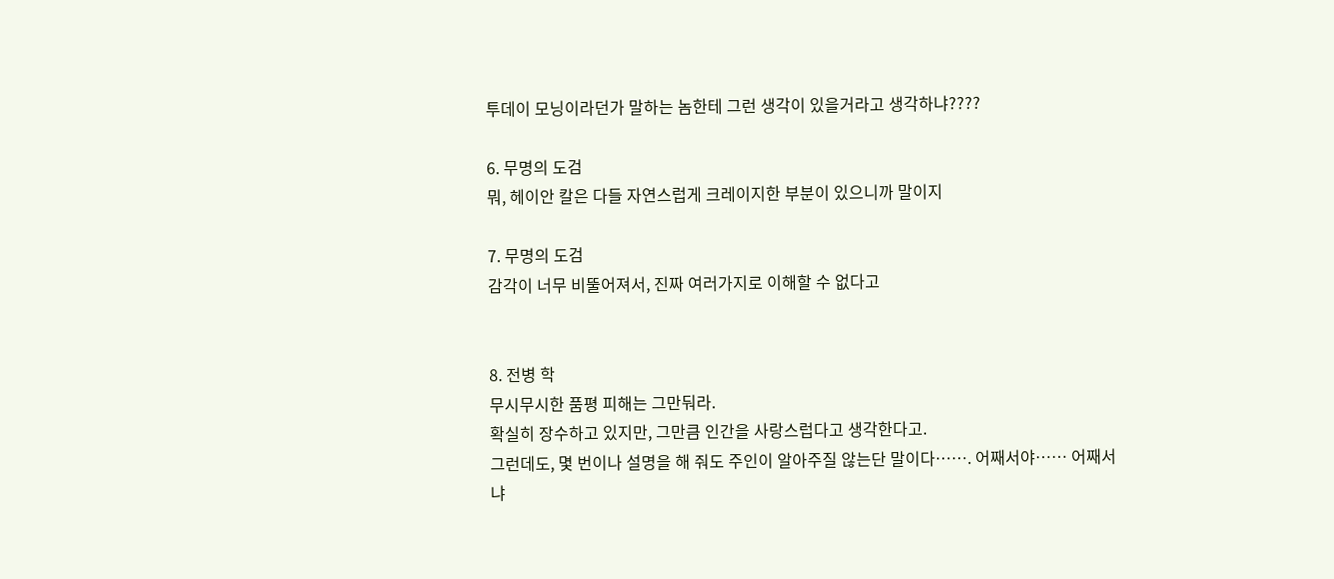투데이 모닝이라던가 말하는 놈한테 그런 생각이 있을거라고 생각하냐????

6. 무명의 도검
뭐, 헤이안 칼은 다들 자연스럽게 크레이지한 부분이 있으니까 말이지

7. 무명의 도검
감각이 너무 비뚤어져서, 진짜 여러가지로 이해할 수 없다고


8. 전병 학
무시무시한 품평 피해는 그만둬라.
확실히 장수하고 있지만, 그만큼 인간을 사랑스럽다고 생각한다고.
그런데도, 몇 번이나 설명을 해 줘도 주인이 알아주질 않는단 말이다……. 어째서야…… 어째서냐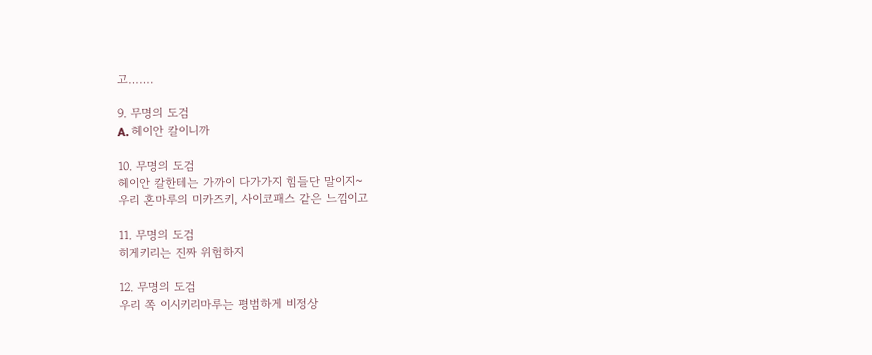고…….

9. 무명의 도검
A. 헤이안 칼이니까

10. 무명의 도검
헤이안 칼한테는 가까이 다가가지 힘들단 말이지~
우리 혼마루의 미카즈키, 사이코패스 같은 느낌이고

11. 무명의 도검
히게키리는 진짜 위험하지

12. 무명의 도검
우리 쪽 이시키리마루는 평범하게 비정상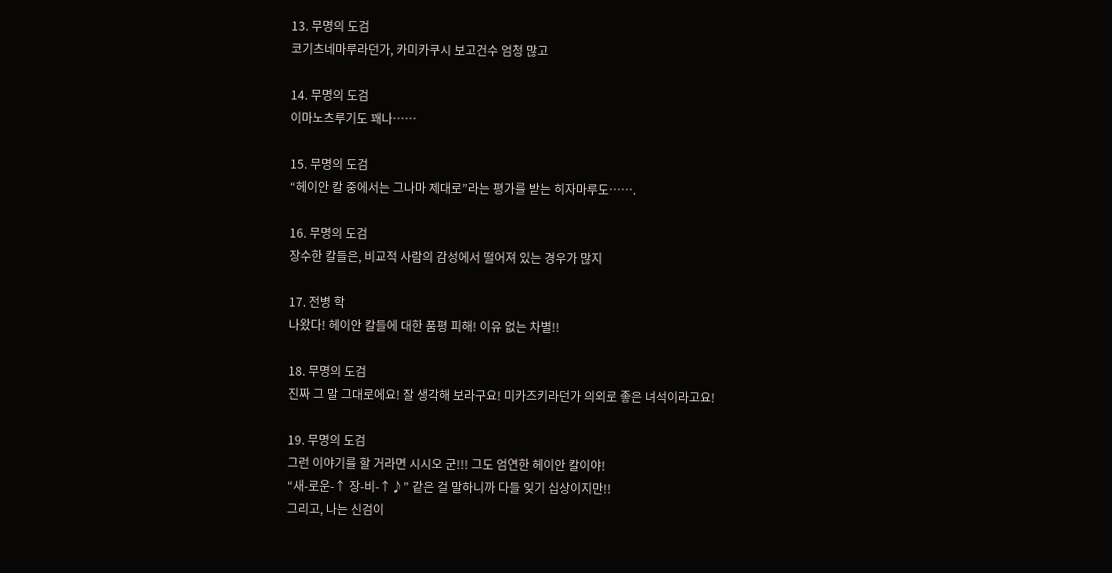13. 무명의 도검
코기츠네마루라던가, 카미카쿠시 보고건수 엄청 많고

14. 무명의 도검
이마노츠루기도 꽤나……

15. 무명의 도검
“헤이안 칼 중에서는 그나마 제대로”라는 평가를 받는 히자마루도…….

16. 무명의 도검
장수한 칼들은, 비교적 사람의 감성에서 떨어져 있는 경우가 많지

17. 전병 학
나왔다! 헤이안 칼들에 대한 품평 피해! 이유 없는 차별!!

18. 무명의 도검
진짜 그 말 그대로에요! 잘 생각해 보라구요! 미카즈키라던가 의외로 좋은 녀석이라고요!

19. 무명의 도검
그런 이야기를 할 거라면 시시오 군!!! 그도 엄연한 헤이안 칼이야!
“새-로운-↑ 장-비-↑♪” 같은 걸 말하니까 다들 잊기 십상이지만!!
그리고, 나는 신검이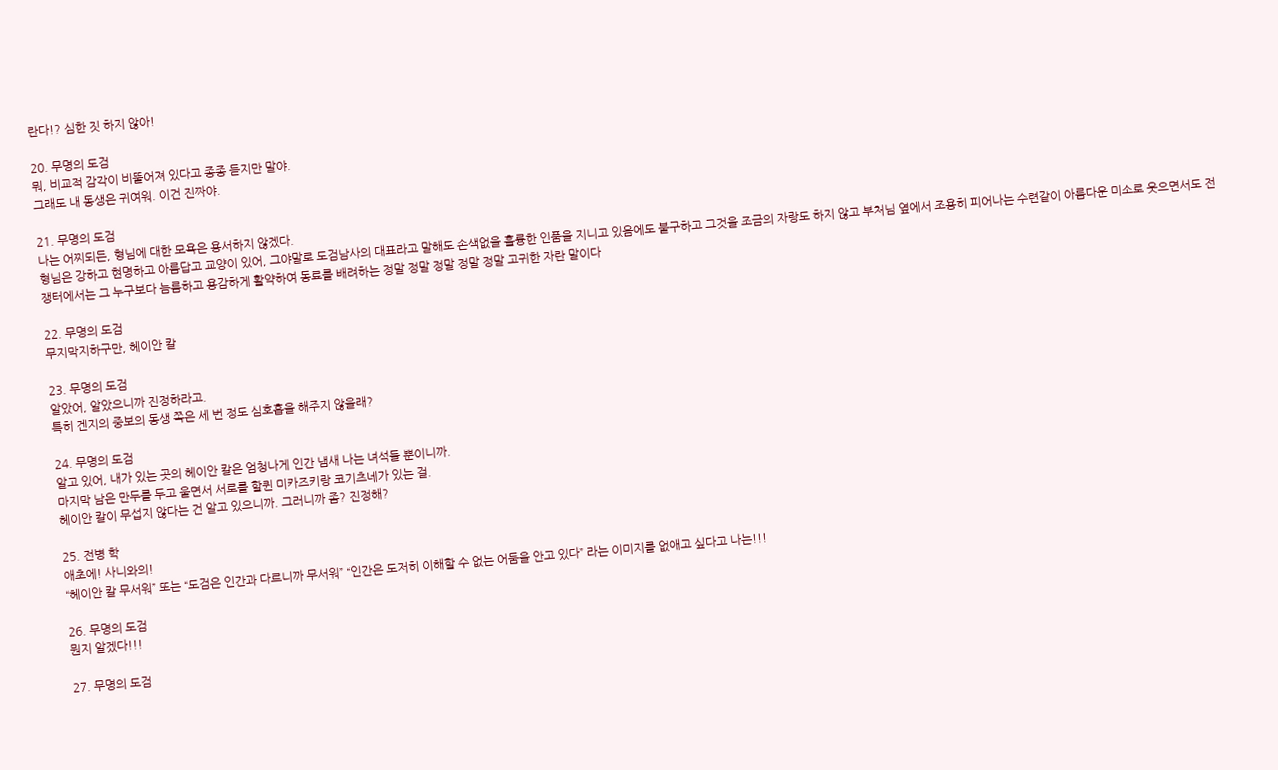란다!? 심한 짓 하지 않아!

20. 무명의 도검
뭐, 비교적 감각이 비뚤어져 있다고 종종 듣지만 말야.
그래도 내 동생은 귀여워. 이건 진짜야.

21. 무명의 도검
나는 어찌되든, 형님에 대한 모욕은 용서하지 않겠다.
형님은 강하고 현명하고 아름답고 교양이 있어, 그야말로 도검남사의 대표라고 말해도 손색없을 훌륭한 인품을 지니고 있음에도 불구하고 그것을 조금의 자랑도 하지 않고 부처님 옆에서 조용히 피어나는 수련같이 아름다운 미소로 웃으면서도 전쟁터에서는 그 누구보다 늠름하고 용감하게 활약하여 동료를 배려하는 정말 정말 정말 정말 정말 고귀한 자란 말이다

22. 무명의 도검
무지막지하구만, 헤이안 칼

23. 무명의 도검
알았어, 알았으니까 진정하라고.
특히 겐지의 중보의 동생 쪽은 세 번 정도 심호흡을 해주지 않을래?

24. 무명의 도검
알고 있어, 내가 있는 곳의 헤이안 칼은 엄청나게 인간 냄새 나는 녀석들 뿐이니까.
마지막 남은 만두를 두고 울면서 서로를 할퀸 미카즈키랑 코기츠네가 있는 걸.
헤이안 칼이 무섭지 않다는 건 알고 있으니까. 그러니까 좀? 진정해?

25. 전병 학
애초에! 사니와의!
“헤이안 칼 무서워” 또는 “도검은 인간과 다르니까 무서워” “인간은 도저히 이해할 수 없는 어둠을 안고 있다” 라는 이미지를 없애고 싶다고 나는!!!

26. 무명의 도검
뭔지 알겠다!!!

27. 무명의 도검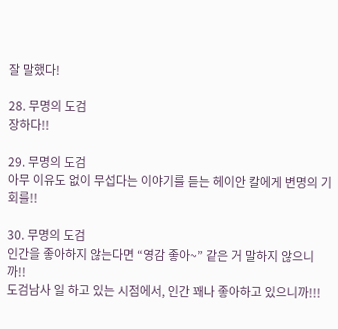잘 말했다!

28. 무명의 도검
장하다!!

29. 무명의 도검
아무 이유도 없이 무섭다는 이야기를 듣는 헤이안 칼에게 변명의 기회를!!

30. 무명의 도검
인간을 좋아하지 않는다면 “영감 좋아~” 같은 거 말하지 않으니까!!
도검남사 일 하고 있는 시점에서, 인간 꽤나 좋아하고 있으니까!!!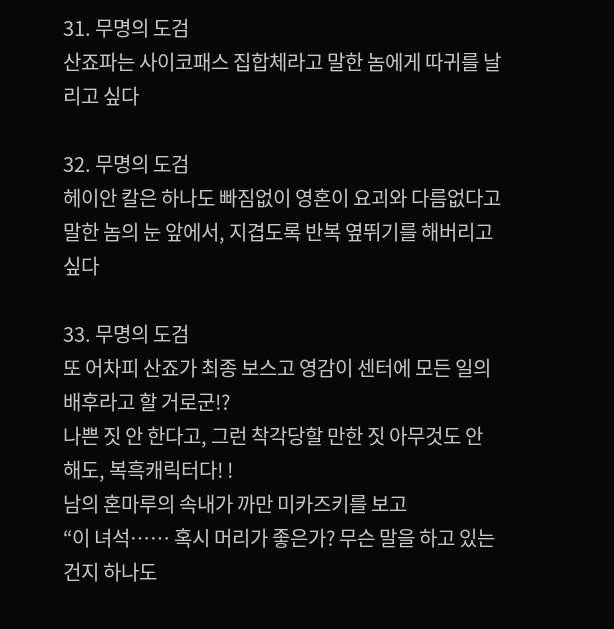31. 무명의 도검
산죠파는 사이코패스 집합체라고 말한 놈에게 따귀를 날리고 싶다

32. 무명의 도검
헤이안 칼은 하나도 빠짐없이 영혼이 요괴와 다름없다고 말한 놈의 눈 앞에서, 지겹도록 반복 옆뛰기를 해버리고 싶다

33. 무명의 도검
또 어차피 산죠가 최종 보스고 영감이 센터에 모든 일의 배후라고 할 거로군!?
나쁜 짓 안 한다고, 그런 착각당할 만한 짓 아무것도 안 해도, 복흑캐릭터다! !
남의 혼마루의 속내가 까만 미카즈키를 보고
“이 녀석…… 혹시 머리가 좋은가? 무슨 말을 하고 있는 건지 하나도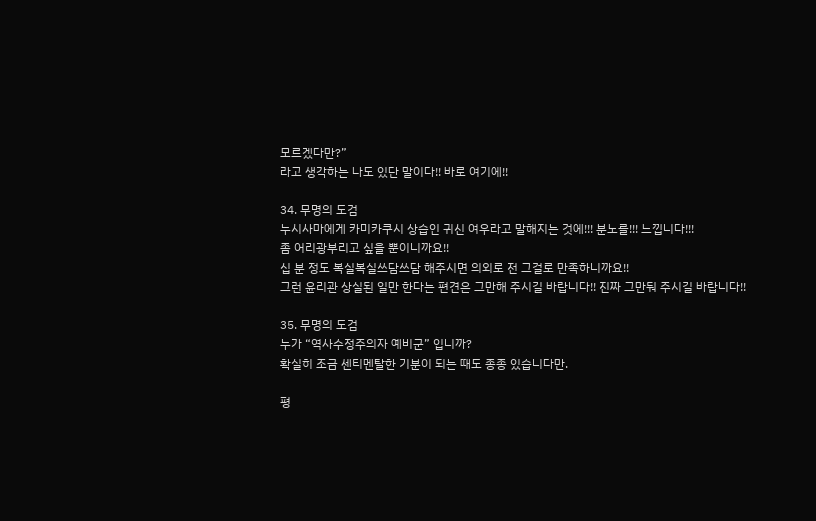모르겠다만?”
라고 생각하는 나도 있단 말이다!! 바로 여기에!!

34. 무명의 도검
누시사마에게 카미카쿠시 상습인 귀신 여우라고 말해지는 것에!!! 분노를!!! 느낍니다!!!
좀 어리광부리고 싶을 뿐이니까요!!
십 분 정도 복실복실쓰담쓰담 해주시면 의외로 전 그걸로 만족하니까요!!
그런 윤리관 상실된 일만 한다는 편견은 그만해 주시길 바랍니다!! 진짜 그만둬 주시길 바랍니다!!

35. 무명의 도검
누가 “역사수정주의자 예비군” 입니까?
확실히 조금 센티멘탈한 기분이 되는 때도 종종 있습니다만.

평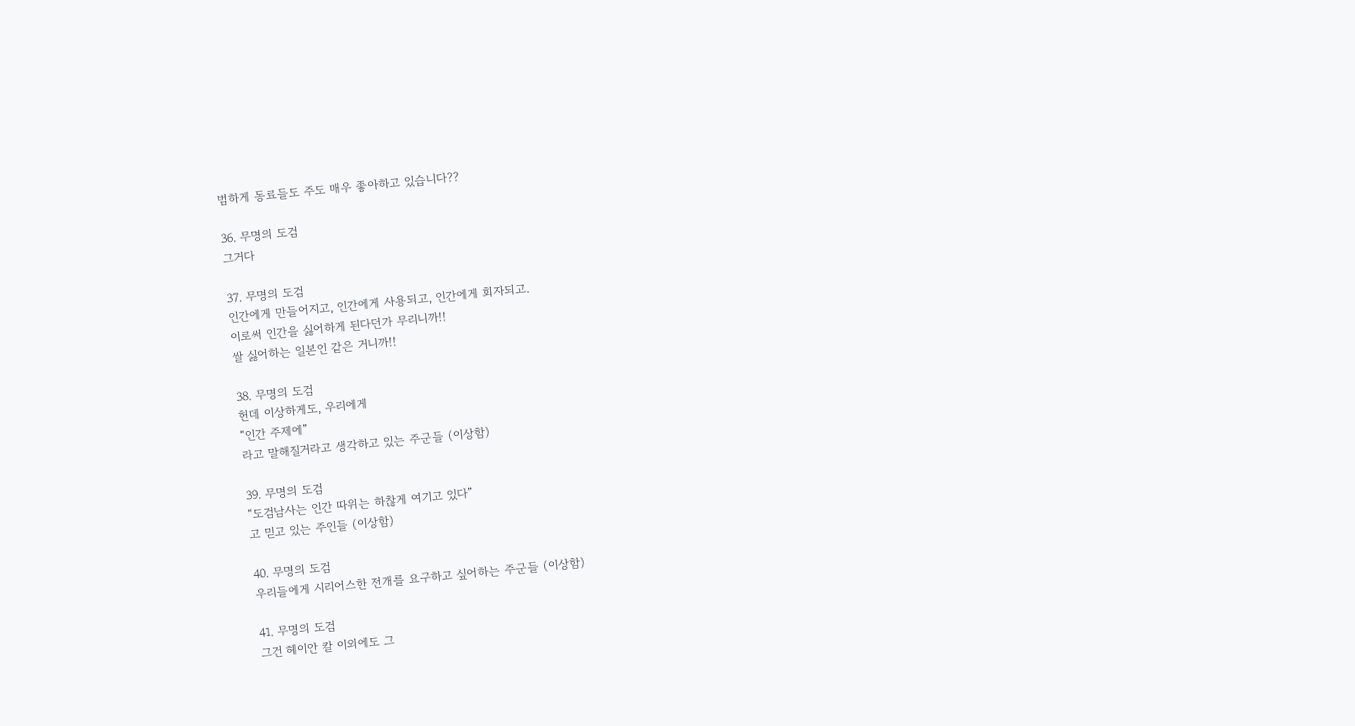범하게 동료들도 주도 매우 좋아하고 있습니다??

36. 무명의 도검
그거다

37. 무명의 도검
인간에게 만들어지고, 인간에게 사용되고, 인간에게 회자되고.
이로써 인간을 싫어하게 된다던가 무리니까!!
쌀 싫어하는 일본인 같은 거니까!!

38. 무명의 도검
헌데 이상하게도, 우리에게
“인간 주제에”
라고 말해질거라고 생각하고 있는 주군들 (이상함)

39. 무명의 도검
“도검남사는 인간 따위는 하찮게 여기고 있다”
고 믿고 있는 주인들 (이상함)

40. 무명의 도검
우리들에게 시리어스한 전개를 요구하고 싶어하는 주군들 (이상함)

41. 무명의 도검
그건 헤이안 칼 이외에도 그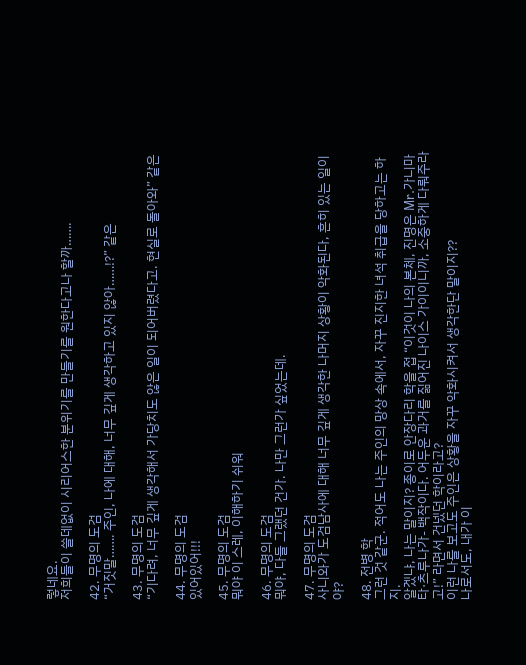렇네요.
저희들이 쓸데없이 시리어스한 분위기를 만들기를 원한다고나 할까…….

42. 무명의 도검
“거짓말……. 주인, 나에 대해, 너무 깊게 생각하고 있지 않아……!?” 같은

43. 무명의 도검
“기다려, 너무 깊게 생각해서 가당치도 않은 일이 되어버렸다고. 현실로 돌아와” 같은

44. 무명의 도검
있어있어!!!

45. 무명의 도검
뭐야 이 스레, 이해하기 쉬워

46. 무명의 도검
뭐야, 다들 그랬던 건가. 나만 그런가 싶었는데.

47. 무명의 도검
사니와가 도검남사에 대해 너무 깊게 생각한 나머지 상황이 악화된다, 흔히 있는 일이야?

48. 전병 학
그런 것 같군. 적어도 나는 주인의 망상 속에서, 자꾸 진지한 녀석 취급을 당하고는 하지.
알겠냐, 나는 말이지? 종이로 안장다리 학을 접 “이것이 나의 본체, 진명은 Mr.가니마타·츠루나가- 백작이다. 어두운 과거를 짊어진 나이스 가이이니까, 소중하게 다뤄주라고!” 라면서 건넸던 학이라고?
이런 나를 보고도 주인은 상황을 자꾸 악화시켜서 생각한단 말이지??
나로서도, 내가 이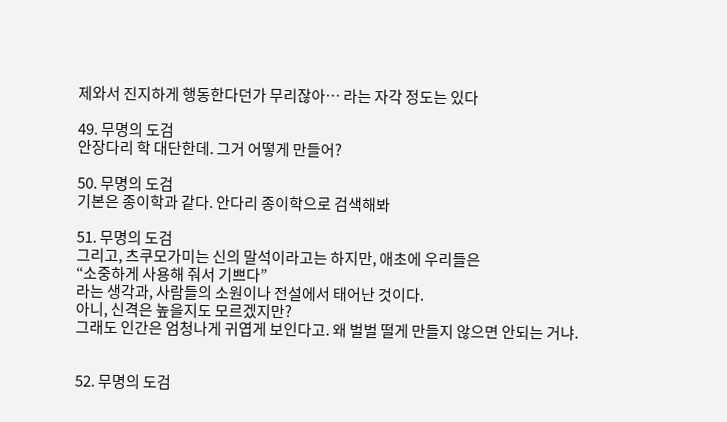제와서 진지하게 행동한다던가 무리잖아… 라는 자각 정도는 있다

49. 무명의 도검
안장다리 학 대단한데. 그거 어떻게 만들어?

50. 무명의 도검
기본은 종이학과 같다. 안다리 종이학으로 검색해봐

51. 무명의 도검
그리고, 츠쿠모가미는 신의 말석이라고는 하지만, 애초에 우리들은
“소중하게 사용해 줘서 기쁘다”
라는 생각과, 사람들의 소원이나 전설에서 태어난 것이다.
아니, 신격은 높을지도 모르겠지만?
그래도 인간은 엄청나게 귀엽게 보인다고. 왜 벌벌 떨게 만들지 않으면 안되는 거냐.


52. 무명의 도검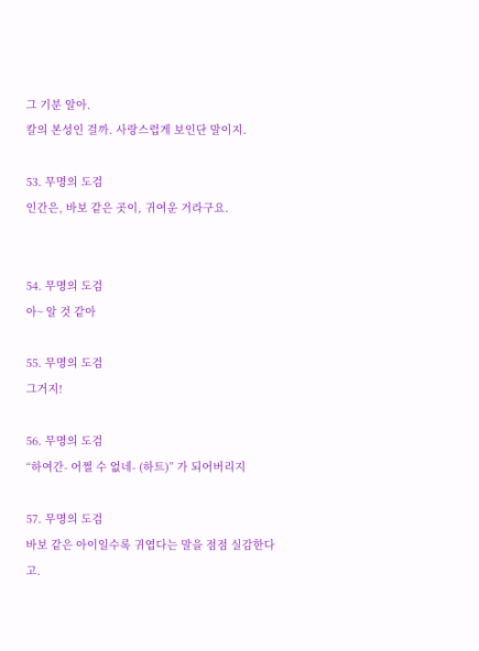그 기분 알아.
칼의 본성인 걸까. 사랑스럽게 보인단 말이지.

53. 무명의 도검
인간은, 바보 같은 곳이, 귀여운 거라구요.


54. 무명의 도검
아~ 알 것 같아

55. 무명의 도검
그거지!

56. 무명의 도검
“하여간- 어쩔 수 없네- (하트)” 가 되어버리지

57. 무명의 도검
바보 같은 아이일수록 귀엽다는 말을 점점 실감한다고.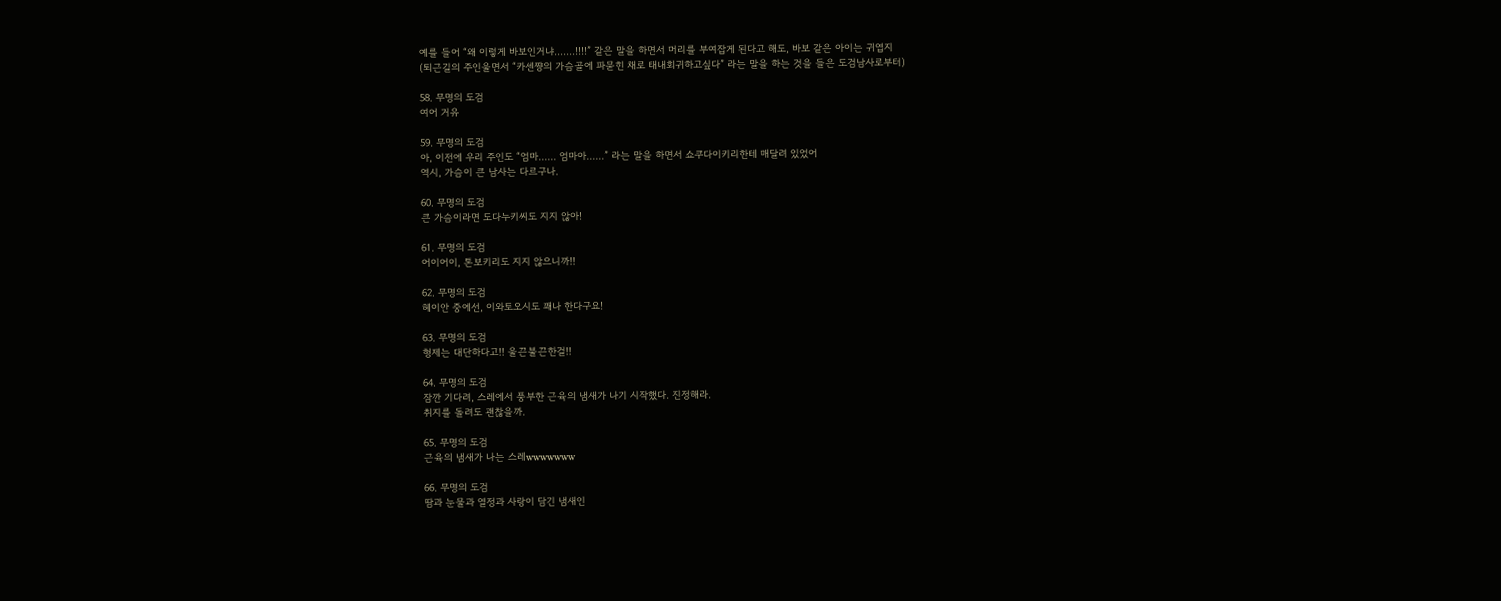예를 들어 “왜 이렇게 바보인거냐…….!!!!” 같은 말을 하면서 머리를 부여잡게 된다고 해도, 바보 같은 아이는 귀엽지
(퇴근길의 주인울면서 “카센쨩의 가슴골에 파묻힌 채로 태내회귀하고싶다” 라는 말을 하는 것을 들은 도검남사로부터)

58. 무명의 도검
여어 거유

59. 무명의 도검
아, 이전에 우리 주인도 “엄마…… 엄마아……” 라는 말을 하면서 쇼쿠다이키리한테 매달려 있었어
역시, 가슴이 큰 남사는 다르구나.

60. 무명의 도검
큰 가슴이라면 도다누키씨도 지지 않아!

61. 무명의 도검
어이어이, 톤보키리도 지지 않으니까!!

62. 무명의 도검
헤이안 중에선, 이와토오시도 꽤나 한다구요!

63. 무명의 도검
형제는 대단하다고!! 울끈불끈한걸!!

64. 무명의 도검
잠깐 기다려, 스레에서 풍부한 근육의 냄새가 나기 시작했다. 진정해라.
취지를 돌려도 괜찮을까.

65. 무명의 도검
근육의 냄새가 나는 스레wwwwwww

66. 무명의 도검
땀과 눈물과 열정과 사랑이 담긴 냄새인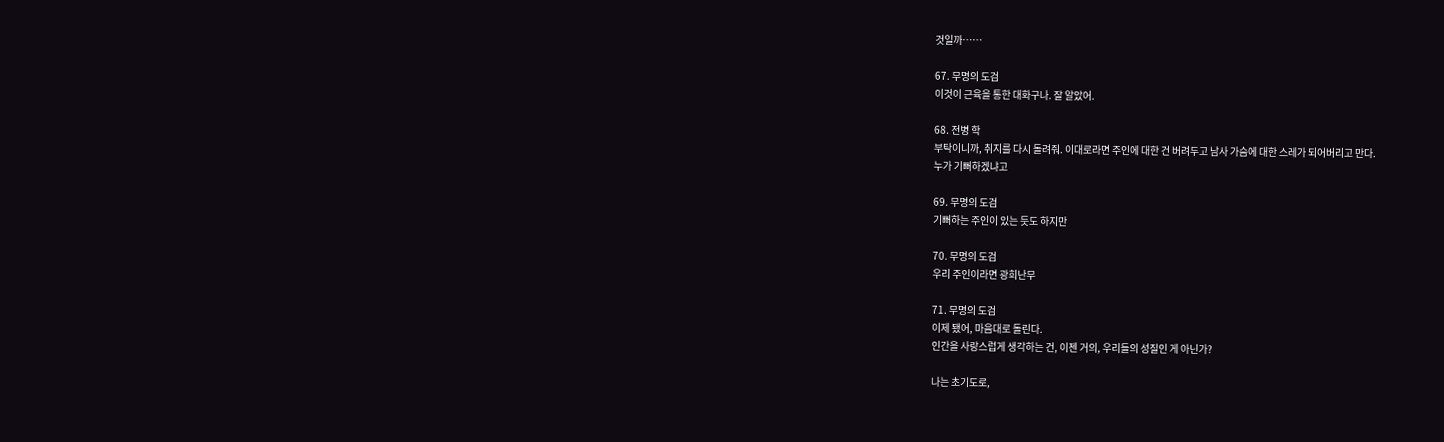것일까……

67. 무명의 도검
이것이 근육을 통한 대화구나. 잘 알았어.

68. 전병 학
부탁이니까, 취지를 다시 돌려줘. 이대로라면 주인에 대한 건 버려두고 남사 가슴에 대한 스레가 되어버리고 만다.
누가 기뻐하겠냐고

69. 무명의 도검
기뻐하는 주인이 있는 듯도 하지만

70. 무명의 도검
우리 주인이라면 광희난무

71. 무명의 도검
이제 됐어, 마음대로 돌린다.
인간을 사랑스럽게 생각하는 건, 이젠 거의, 우리들의 성질인 게 아닌가?

나는 초기도로,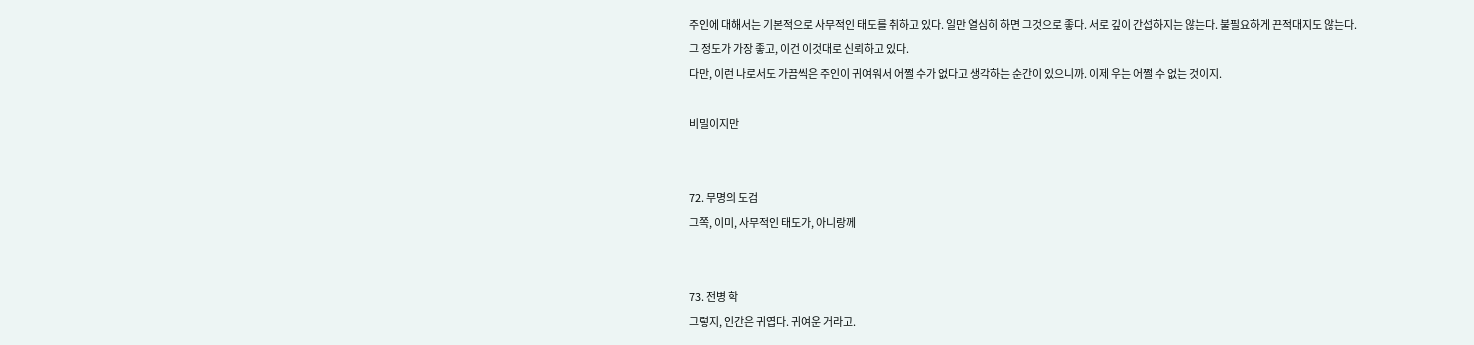주인에 대해서는 기본적으로 사무적인 태도를 취하고 있다. 일만 열심히 하면 그것으로 좋다. 서로 깊이 간섭하지는 않는다. 불필요하게 끈적대지도 않는다.
그 정도가 가장 좋고, 이건 이것대로 신뢰하고 있다.
다만, 이런 나로서도 가끔씩은 주인이 귀여워서 어쩔 수가 없다고 생각하는 순간이 있으니까. 이제 우는 어쩔 수 없는 것이지.

비밀이지만


72. 무명의 도검
그쪽, 이미, 사무적인 태도가, 아니랑께


73. 전병 학
그렇지, 인간은 귀엽다. 귀여운 거라고.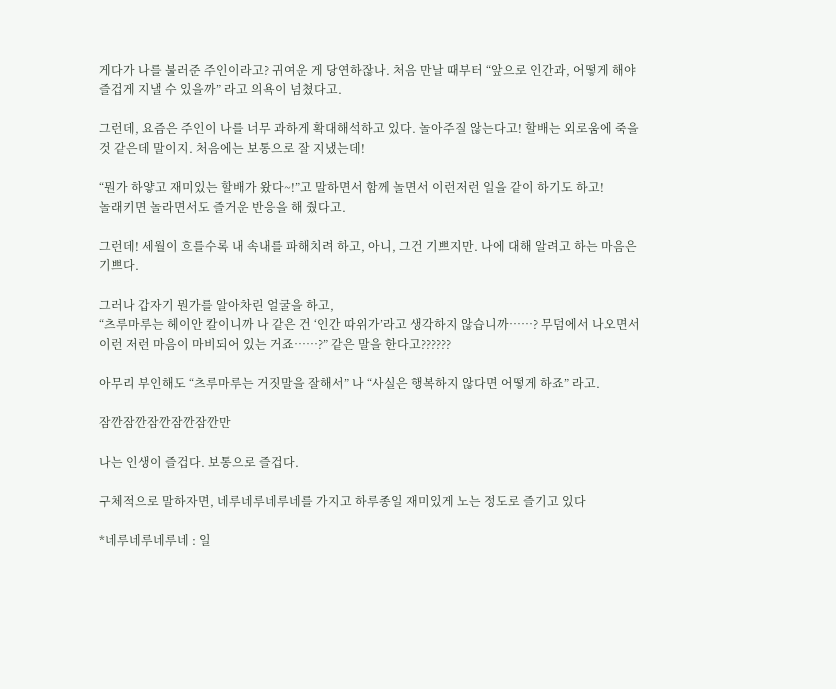게다가 나를 불러준 주인이라고? 귀여운 게 당연하잖나. 처음 만날 때부터 “앞으로 인간과, 어떻게 해야 즐겁게 지낼 수 있을까” 라고 의욕이 넘쳤다고.

그런데, 요즘은 주인이 나를 너무 과하게 확대해석하고 있다. 놀아주질 않는다고! 할배는 외로움에 죽을 것 같은데 말이지. 처음에는 보통으로 잘 지냈는데!

“뭔가 하얗고 재미있는 할배가 왔다~!”고 말하면서 함께 놀면서 이런저런 일을 같이 하기도 하고!
놀래키면 놀라면서도 즐거운 반응을 해 줬다고.

그런데! 세월이 흐를수록 내 속내를 파해치려 하고, 아니, 그건 기쁘지만. 나에 대해 알려고 하는 마음은 기쁘다.

그러나 갑자기 뭔가를 알아차린 얼굴을 하고,
“츠루마루는 헤이안 칼이니까 나 같은 건 ‘인간 따위가’라고 생각하지 않습니까……? 무덤에서 나오면서 이런 저런 마음이 마비되어 있는 거죠……?” 같은 말을 한다고??????

아무리 부인해도 “츠루마루는 거짓말을 잘해서” 나 “사실은 행복하지 않다면 어떻게 하죠” 라고.

잠깐잠깐잠깐잠깐잠깐만

나는 인생이 즐겁다. 보통으로 즐겁다.

구체적으로 말하자면, 네루네루네루네를 가지고 하루종일 재미있게 노는 정도로 즐기고 있다

*네루네루네루네 : 일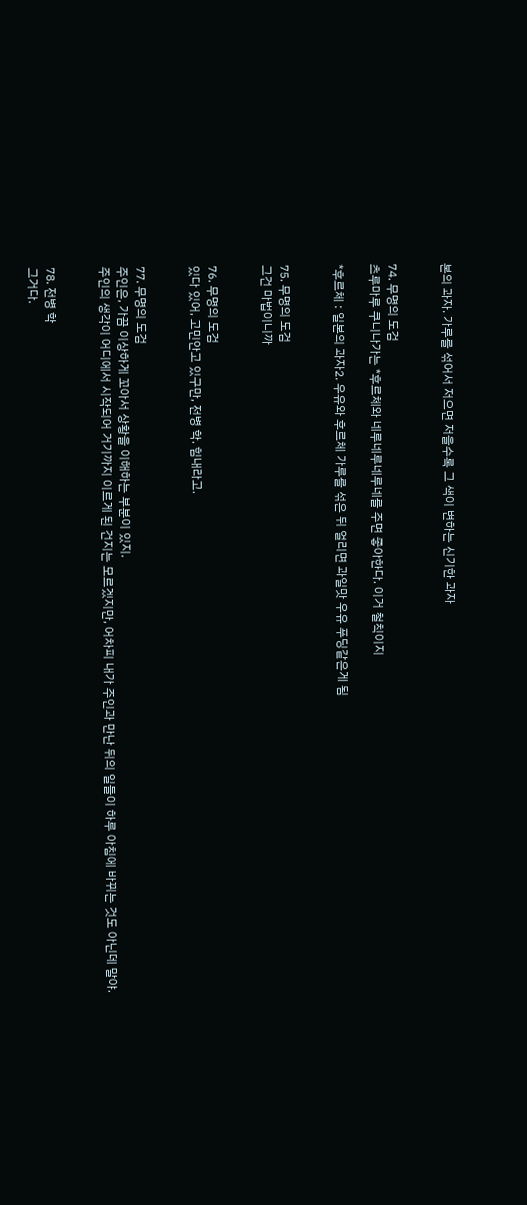본의 과자. 가루를 섞어서 저으면 저을수록 그 색이 변하는 신기한 과자


74. 무명의 도검
츠루마루 쿠니나가는 *후르체와 네루네루네루네를 주면 좋아한다. 이거 철칙이지

*후르체 : 일본의 과자2. 우유와 후르체 가루를 섞은 뒤 얼리면 과일맛 우유 푸딩같은게 됨


75. 무명의 도검
그건 마법이니까


76. 무명의 도검
있다 있어, 고민안고 있구만, 전병 학. 힘내라고.


77. 무명의 도검
주인은, 가끔 이상하게 꼬아서 상황을 이해하는 부분이 있지.
주인의 생각이 어디에서 시작되어 거기까지 이르게 된 건지는 모르겠지만, 어차피 내가 주인과 만난 뒤의 일들이 하루 아침에 바뀌는 것도 아닌데 말야.


78. 전병 학
그거다.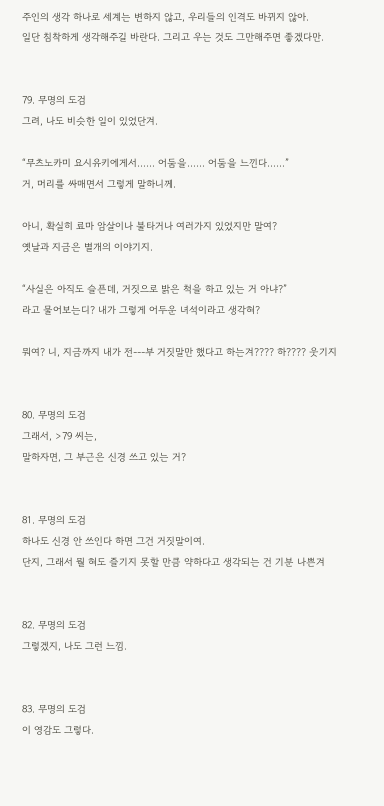주인의 생각 하나로 세계는 변하지 않고, 우리들의 인격도 바뀌지 않아.
일단 침착하게 생각해주길 바란다. 그리고 우는 것도 그만해주면 좋겠다만.


79. 무명의 도검
그려, 나도 비슷한 일이 있었단겨.

“무츠노카미 요시유키에게서…… 어둠을…… 어둠을 느낀다……”
거, 머리를 싸매면서 그렇게 말하니께.

아니, 확실히 료마 암살이나 불타거나 여러가지 있었지만 말여?
옛날과 지금은 별개의 이야기지.

“사실은 아직도 슬픈데, 거짓으로 밝은 척을 하고 있는 거 아냐?”
라고 물어보는디? 내가 그렇게 어두운 녀석이라고 생각혀?

뭐여? 니, 지금까지 내가 전---부 거짓말만 했다고 하는겨???? 하???? 웃기지


80. 무명의 도검
그래서, >79 씨는,
말하자면, 그 부근은 신경 쓰고 있는 거?


81. 무명의 도검
하나도 신경 안 쓰인다 하면 그건 거짓말이여.
단지, 그래서 뭘 혀도 즐기지 못할 만큼 약하다고 생각되는 건 기분 나쁜겨


82. 무명의 도검
그렇겠지, 나도 그런 느낌.


83. 무명의 도검
이 영감도 그렇다.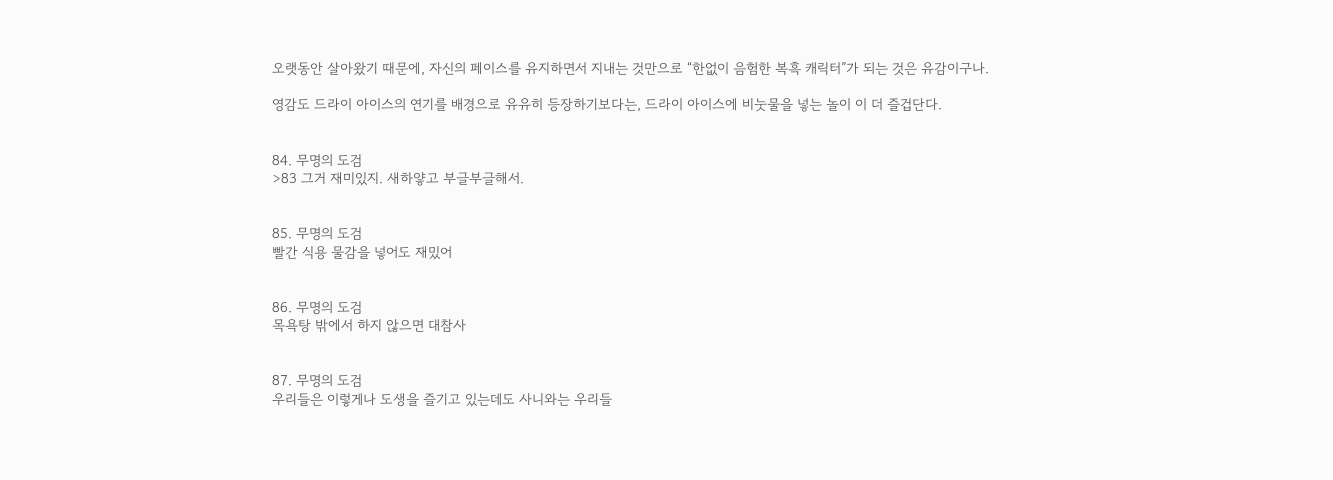오랫동안 살아왔기 때문에, 자신의 페이스를 유지하면서 지내는 것만으로 “한없이 음험한 복흑 캐릭터”가 되는 것은 유감이구나.

영감도 드라이 아이스의 연기를 배경으로 유유히 등장하기보다는, 드라이 아이스에 비눗물을 넣는 놀이 이 더 즐겁단다.


84. 무명의 도검
>83 그거 재미있지. 새하얗고 부글부글해서.


85. 무명의 도검
빨간 식용 물감을 넣어도 재밌어


86. 무명의 도검
목욕탕 밖에서 하지 않으면 대참사


87. 무명의 도검
우리들은 이렇게나 도생을 즐기고 있는데도 사니와는 우리들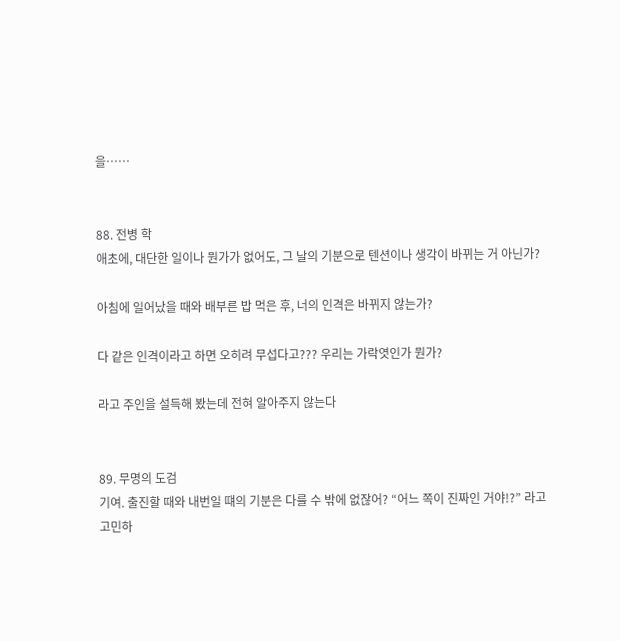을……


88. 전병 학
애초에, 대단한 일이나 뭔가가 없어도, 그 날의 기분으로 텐션이나 생각이 바뀌는 거 아닌가?

아침에 일어났을 때와 배부른 밥 먹은 후, 너의 인격은 바뀌지 않는가?

다 같은 인격이라고 하면 오히려 무섭다고??? 우리는 가락엿인가 뭔가?

라고 주인을 설득해 봤는데 전혀 알아주지 않는다


89. 무명의 도검
기여. 출진할 때와 내번일 떄의 기분은 다를 수 밖에 없잖어? “어느 쪽이 진짜인 거야!?” 라고 고민하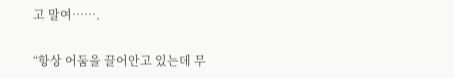고 말여…….

“항상 어둠을 끌어안고 있는데 무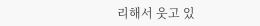리해서 웃고 있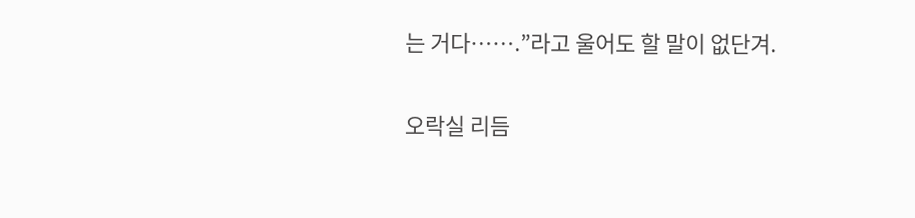는 거다…….”라고 울어도 할 말이 없단겨.

오락실 리듬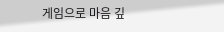게임으로 마음 깊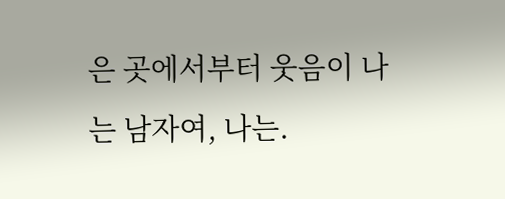은 곳에서부터 웃음이 나는 남자여, 나는.